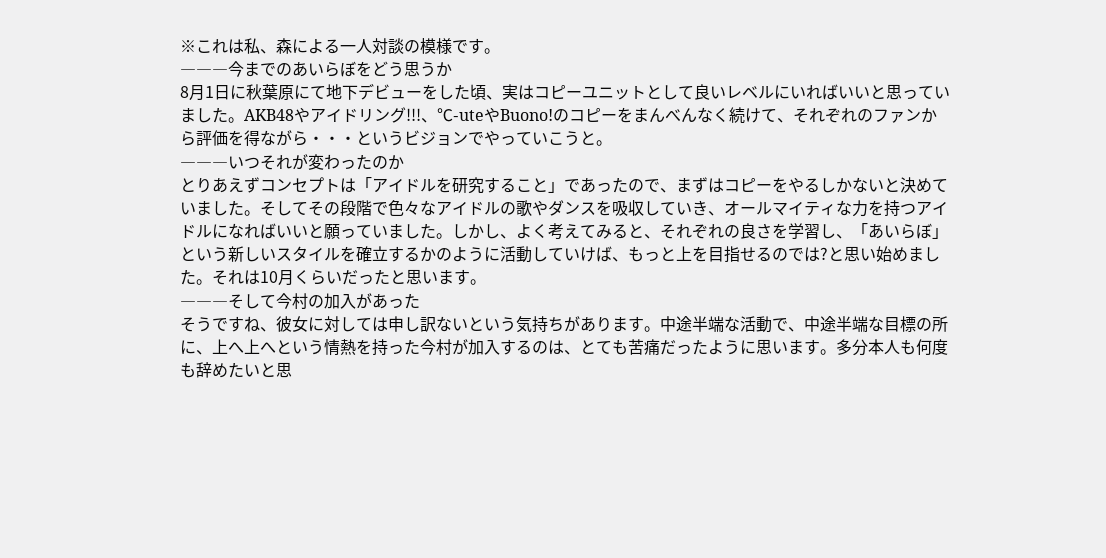※これは私、森による一人対談の模様です。
―――今までのあいらぼをどう思うか
8月1日に秋葉原にて地下デビューをした頃、実はコピーユニットとして良いレベルにいればいいと思っていました。AKB48やアイドリング!!!、℃-uteやBuono!のコピーをまんべんなく続けて、それぞれのファンから評価を得ながら・・・というビジョンでやっていこうと。
―――いつそれが変わったのか
とりあえずコンセプトは「アイドルを研究すること」であったので、まずはコピーをやるしかないと決めていました。そしてその段階で色々なアイドルの歌やダンスを吸収していき、オールマイティな力を持つアイドルになればいいと願っていました。しかし、よく考えてみると、それぞれの良さを学習し、「あいらぼ」という新しいスタイルを確立するかのように活動していけば、もっと上を目指せるのでは?と思い始めました。それは10月くらいだったと思います。
―――そして今村の加入があった
そうですね、彼女に対しては申し訳ないという気持ちがあります。中途半端な活動で、中途半端な目標の所に、上へ上へという情熱を持った今村が加入するのは、とても苦痛だったように思います。多分本人も何度も辞めたいと思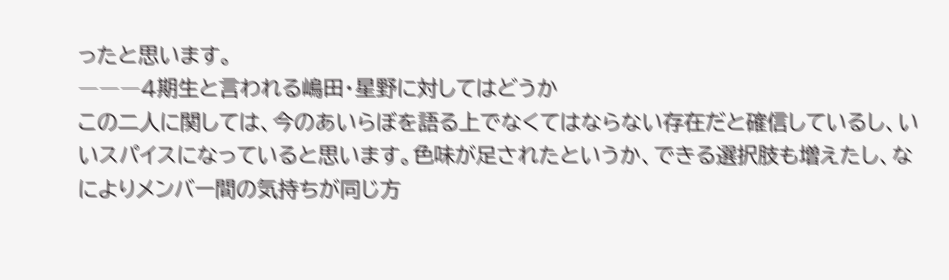ったと思います。
―――4期生と言われる嶋田・星野に対してはどうか
この二人に関しては、今のあいらぼを語る上でなくてはならない存在だと確信しているし、いいスパイスになっていると思います。色味が足されたというか、できる選択肢も増えたし、なによりメンバー間の気持ちが同じ方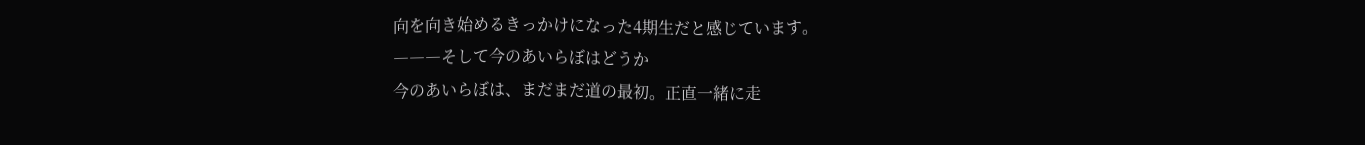向を向き始めるきっかけになった4期生だと感じています。
―――そして今のあいらぼはどうか
今のあいらぼは、まだまだ道の最初。正直一緒に走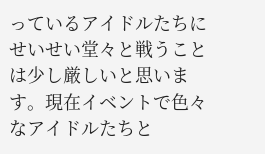っているアイドルたちにせいせい堂々と戦うことは少し厳しいと思います。現在イベントで色々なアイドルたちと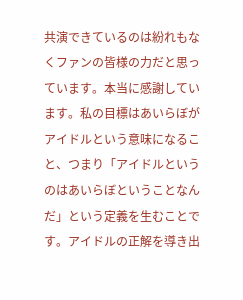共演できているのは紛れもなくファンの皆様の力だと思っています。本当に感謝しています。私の目標はあいらぼがアイドルという意味になること、つまり「アイドルというのはあいらぼということなんだ」という定義を生むことです。アイドルの正解を導き出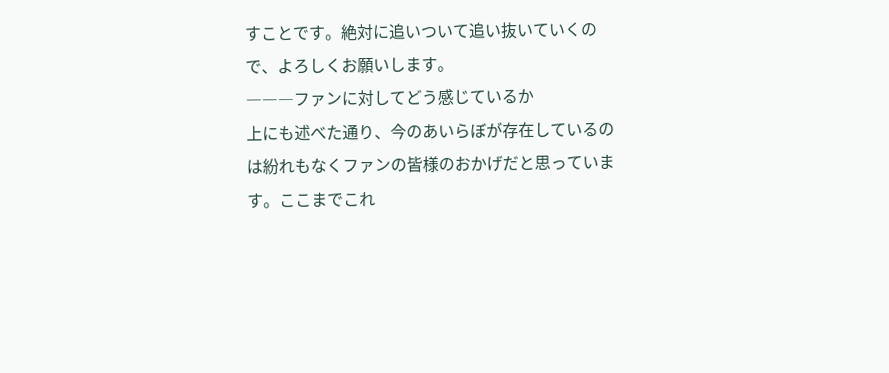すことです。絶対に追いついて追い抜いていくので、よろしくお願いします。
―――ファンに対してどう感じているか
上にも述べた通り、今のあいらぼが存在しているのは紛れもなくファンの皆様のおかげだと思っています。ここまでこれ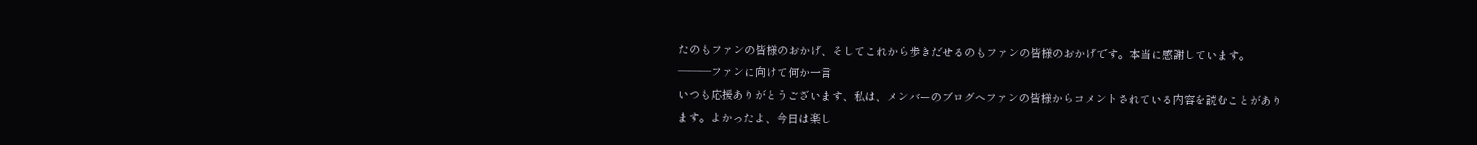たのもファンの皆様のおかげ、そしてこれから歩きだせるのもファンの皆様のおかげです。本当に感謝しています。
―――ファンに向けて何か一言
いつも応援ありがとうございます、私は、メンバーのブログへファンの皆様からコメントされている内容を読むことがあります。よかったよ、今日は楽し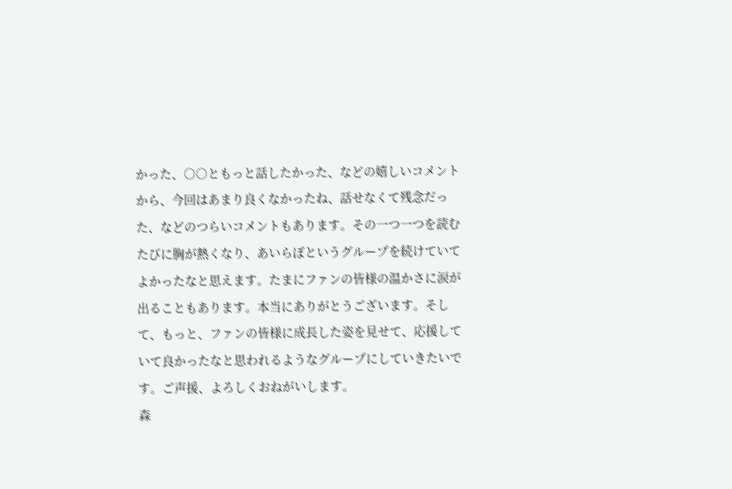かった、○○ともっと話したかった、などの嬉しいコメントから、今回はあまり良くなかったね、話せなくて残念だった、などのつらいコメントもあります。その一つ一つを読むたびに胸が熱くなり、あいらぼというグループを続けていてよかったなと思えます。たまにファンの皆様の温かさに涙が出ることもあります。本当にありがとうございます。そして、もっと、ファンの皆様に成長した姿を見せて、応援していて良かったなと思われるようなグループにしていきたいです。ご声援、よろしくおねがいします。
森